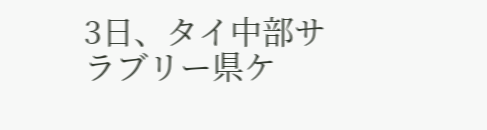3日、タイ中部サラブリー県ケ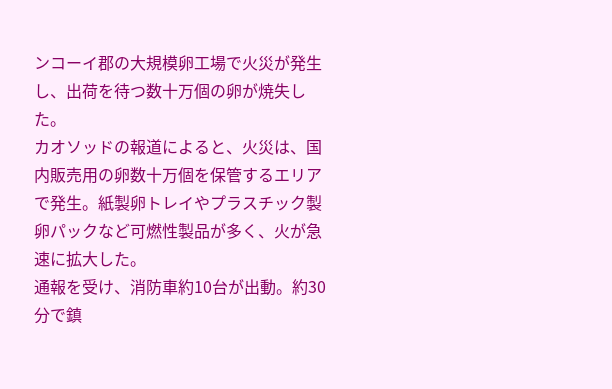ンコーイ郡の大規模卵工場で火災が発生し、出荷を待つ数十万個の卵が焼失した。
カオソッドの報道によると、火災は、国内販売用の卵数十万個を保管するエリアで発生。紙製卵トレイやプラスチック製卵パックなど可燃性製品が多く、火が急速に拡大した。
通報を受け、消防車約10台が出動。約30分で鎮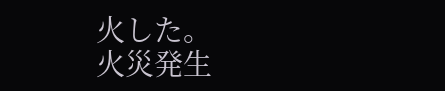火した。
火災発生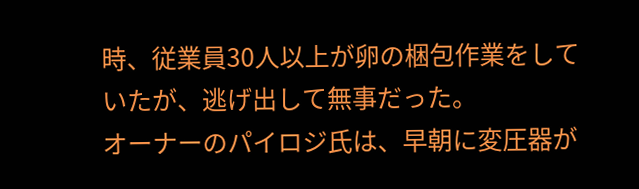時、従業員30人以上が卵の梱包作業をしていたが、逃げ出して無事だった。
オーナーのパイロジ氏は、早朝に変圧器が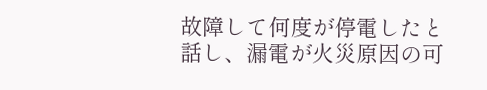故障して何度が停電したと話し、漏電が火災原因の可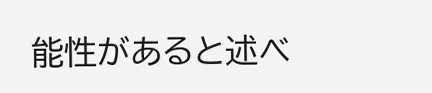能性があると述べ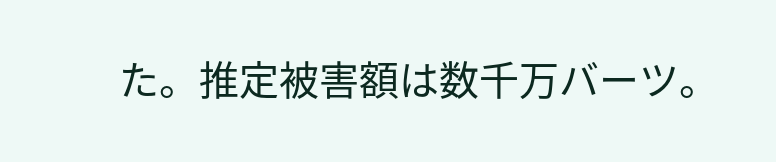た。推定被害額は数千万バーツ。